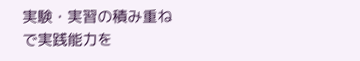実験・実習の積み重ねで実践能力を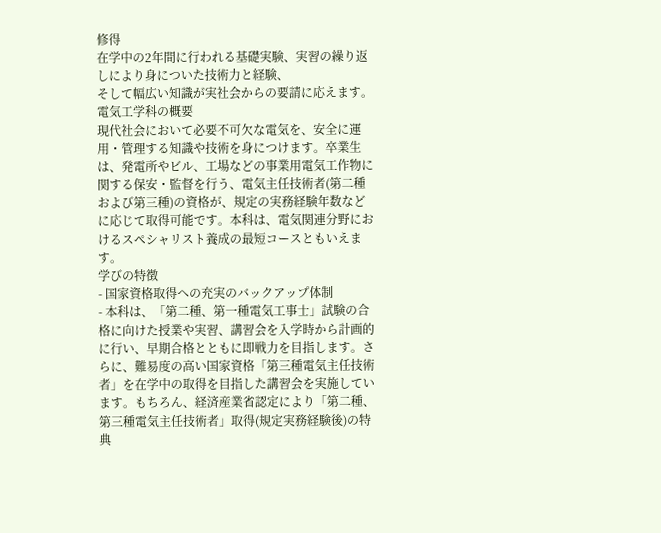修得
在学中の2年間に行われる基礎実験、実習の繰り返しにより身についた技術力と経験、
そして幅広い知識が実社会からの要請に応えます。
電気工学科の概要
現代社会において必要不可欠な電気を、安全に運用・管理する知識や技術を身につけます。卒業生は、発電所やビル、工場などの事業用電気工作物に関する保安・監督を行う、電気主任技術者(第二種および第三種)の資格が、規定の実務経験年数などに応じて取得可能です。本科は、電気関連分野におけるスペシャリスト養成の最短コースともいえます。
学びの特徴
- 国家資格取得への充実のバックアップ体制
- 本科は、「第二種、第一種電気工事士」試験の合格に向けた授業や実習、講習会を入学時から計画的に行い、早期合格とともに即戦力を目指します。さらに、難易度の高い国家資格「第三種電気主任技術者」を在学中の取得を目指した講習会を実施しています。もちろん、経済産業省認定により「第二種、第三種電気主任技術者」取得(規定実務経験後)の特典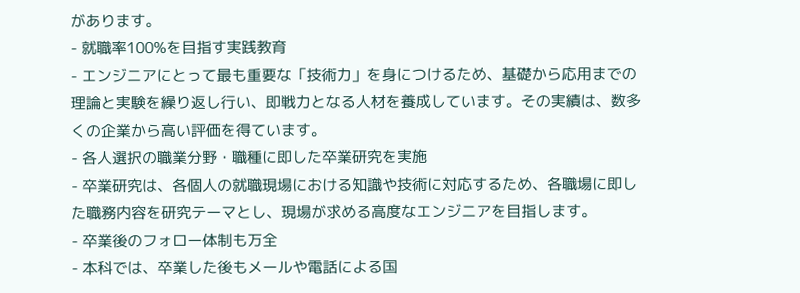があります。
- 就職率100%を目指す実践教育
- エンジニアにとって最も重要な「技術力」を身につけるため、基礎から応用までの理論と実験を繰り返し行い、即戦力となる人材を養成しています。その実績は、数多くの企業から高い評価を得ています。
- 各人選択の職業分野・職種に即した卒業研究を実施
- 卒業研究は、各個人の就職現場における知識や技術に対応するため、各職場に即した職務内容を研究テーマとし、現場が求める高度なエンジニアを目指します。
- 卒業後のフォロー体制も万全
- 本科では、卒業した後もメールや電話による国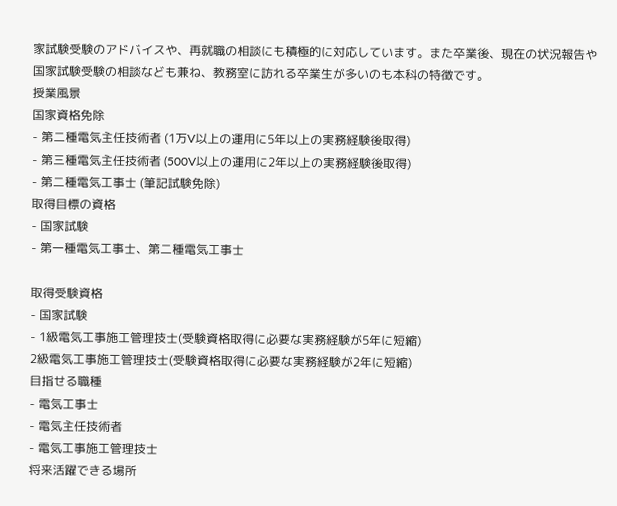家試験受験のアドバイスや、再就職の相談にも積極的に対応しています。また卒業後、現在の状況報告や国家試験受験の相談なども兼ね、教務室に訪れる卒業生が多いのも本科の特徴です。
授業風景
国家資格免除
- 第二種電気主任技術者 (1万V以上の運用に5年以上の実務経験後取得)
- 第三種電気主任技術者 (500V以上の運用に2年以上の実務経験後取得)
- 第二種電気工事士 (筆記試験免除)
取得目標の資格
- 国家試験
- 第一種電気工事士、第二種電気工事士

取得受験資格
- 国家試験
- 1級電気工事施工管理技士(受験資格取得に必要な実務経験が5年に短縮)
2級電気工事施工管理技士(受験資格取得に必要な実務経験が2年に短縮)
目指せる職種
- 電気工事士
- 電気主任技術者
- 電気工事施工管理技士
将来活躍できる場所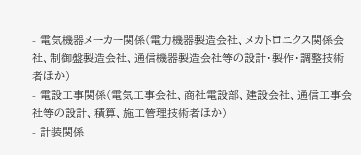- 電気機器メーカー関係(電力機器製造会社、メカトロニクス関係会社、制御盤製造会社、通信機器製造会社等の設計・製作・調整技術者ほか)
- 電設工事関係(電気工事会社、商社電設部、建設会社、通信工事会社等の設計、積算、施工管理技術者ほか)
- 計装関係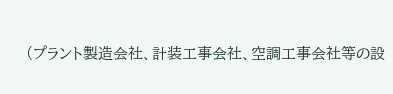(プラント製造会社、計装工事会社、空調工事会社等の設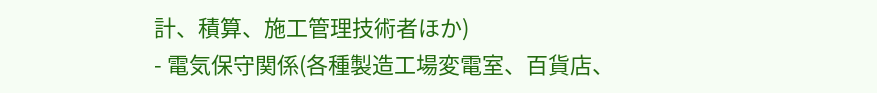計、積算、施工管理技術者ほか)
- 電気保守関係(各種製造工場変電室、百貨店、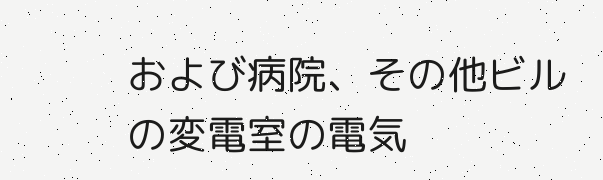および病院、その他ビルの変電室の電気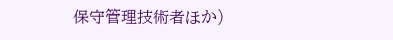保守管理技術者ほか)